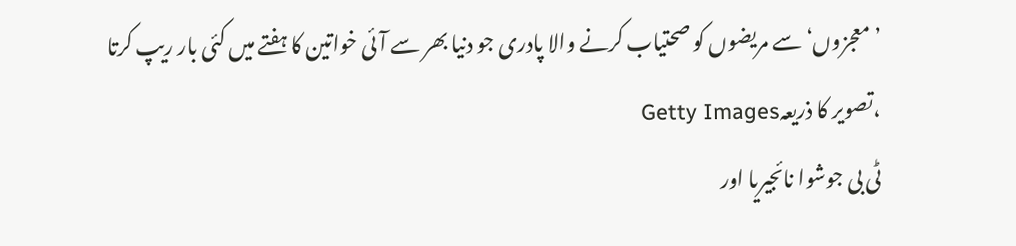’معجزوں‘ سے مریضوں کو صحتیاب کرنے والا پادری جو دنیا بھر سے آئی خواتین کا ہفتے میں کئی بار ریپ کرتا
،تصویر کا ذریعہGetty Images
ٹی بی جوشوا نائجیریا اور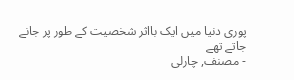پوری دنیا میں ایک بااثر شخصیت کے طور پر جانے جاتے تھے
- مصنف, چارلی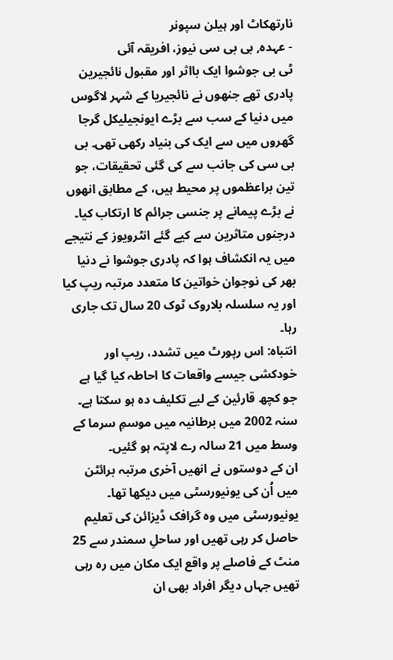نارتھکاٹ اور ہیلن سپونر
- عہدہ, بی بی سی نیوز، افریقہ آئی
ٹی بی جوشوا ایک بااثر اور مقبول نائجیرین پادری تھے جنھوں نے نائجیریا کے شہر لاگوس میں دنیا کے سب سے بڑے ایونجیلیکل گرجا گھروں میں سے ایک کی بنیاد رکھی تھی۔ بی بی سی کی جانب سے کی گئی تحقیقات، جو تین براعظموں پر محیط ہیں، کے مطابق انھوں نے بڑے پیمانے پر جنسی جرائم کا ارتکاب کیا۔ درجنوں متاثرین سے کیے گئے انٹرویوز کے نتیجے میں یہ انکشاف ہوا کہ پادری جوشوا نے دنیا بھر کی نوجوان خواتین کا متعدد مرتبہ ریپ کیا اور یہ سلسلہ بلاروک ٹوک 20 سال تک جاری رہا۔
انتباہ: اس رپورٹ میں تشدد، ریپ اور خودکشی جیسے واقعات کا احاطہ کیا گیا ہے جو کچھ قارئین کے لیے تکلیف دہ ہو سکتا ہے۔
سنہ 2002 میں برطانیہ میں موسمِ سرما کے وسط میں 21 سالہ رے لاپتہ ہو گئیں۔
ان کے دوستوں نے انھیں آخری مرتبہ برائٹن میں اُن کی یونیورسٹی میں دیکھا تھا۔ یونیورسٹی میں وہ گرافک ڈیزائن کی تعلیم حاصل کر رہی تھیں اور ساحلِ سمندر سے 25 منٹ کے فاصلے پر واقع ایک مکان میں رہ رہی تھیں جہاں دیگر افراد بھی ان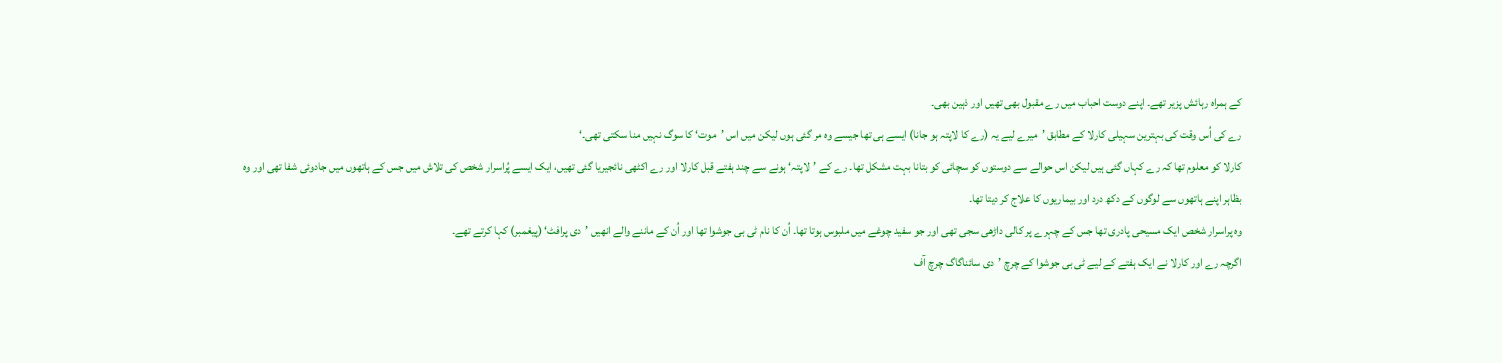کے ہمراہ رہائش پزیر تھے۔ اپنے دوست احباب میں رے مقبول بھی تھیں اور ذہین بھی۔
رے کی اُس وقت کی بہترین سہیلی کارلا کے مطابق ’میرے لیے یہ (رے کا لاپتہ ہو جانا) ایسے ہی تھا جیسے وہ مر گئی ہوں لیکن میں اس ’موت‘ کا سوگ نہیں منا سکتی تھی۔‘
کارلا کو معلوم تھا کہ رے کہاں گئی ہیں لیکن اس حوالے سے دوستوں کو سچائی کو بتانا بہت مشکل تھا۔ رے کے ’لاپتہ‘ ہونے سے چند ہفتے قبل کارلا اور رے اکٹھی نائجیریا گئی تھیں، ایک ایسے پُراسرار شخص کی تلاش میں جس کے ہاتھوں میں جادوئی شفا تھی اور وہ بظاہر اپنے ہاتھوں سے لوگوں کے دکھ درد اور بیماریوں کا علاج کر دیتا تھا۔
وہ پراسرار شخص ایک مسیحی پادری تھا جس کے چہرے پر کالی داڑھی سجی تھی اور جو سفید چوغے میں ملبوس ہوتا تھا۔ اُن کا نام ٹی بی جوشوا تھا اور اُن کے ماننے والے انھیں ’دی پرافٹ‘ (پیغمبر) کہا کرتے تھے۔
اگرچہ رے اور کارلا نے ایک ہفتے کے لیے ٹی بی جوشوا کے چرچ ’دی سائناگاگ چرچ آف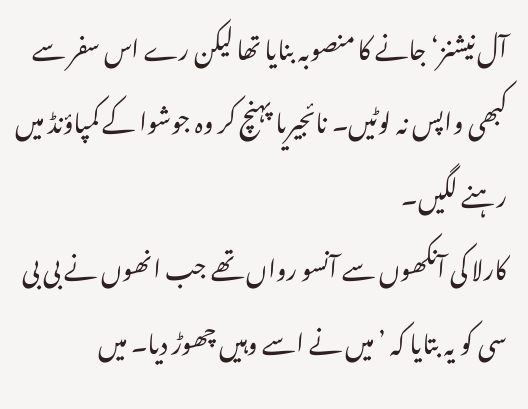آل نیشنز‘ جانے کا منصوبہ بنایا تھا لیکن رے اس سفر سے کبھی واپس نہ لوٹیں۔ نائجیریا پہنچ کر وہ جوشوا کے کمپاؤنڈ میں رہنے لگیں۔
کارلا کی آنکھوں سے آنسو رواں تھے جب انھوں نے بی بی سی کو یہ بتایا کہ ’میں نے اسے وہیں چھوڑ دیا۔ میں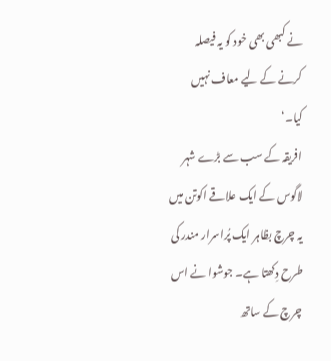نے کبھی بھی خود کو یہ فیصلہ کرنے کے لیے معاف نہیں کیا۔‘
افریقہ کے سب سے بڑے شہر لاگوس کے ایک علاقے اکوتن میں یہ چرچ بظاہر ایک پُراسرار مندر کی طرح دِکھتا ہے۔ جوشوا نے اس چرچ کے ساتھ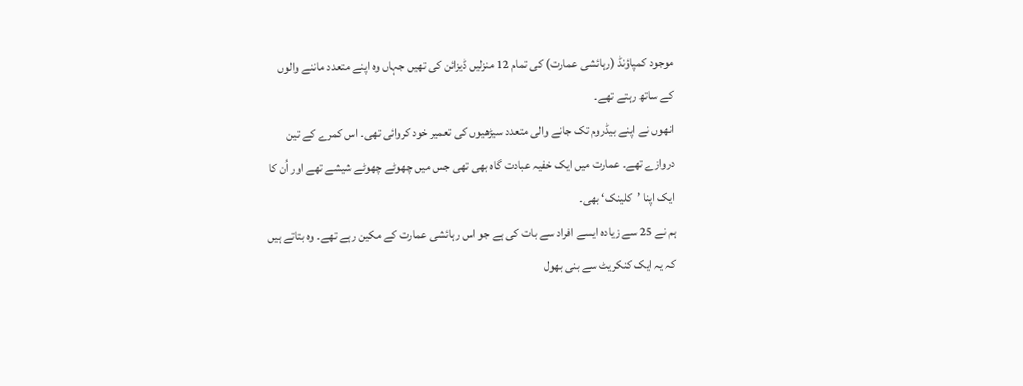موجود کمپاؤنڈ (رہائشی عمارت) کی تمام 12 منزلیں ڈیزائن کی تھیں جہاں وہ اپنے متعدد ماننے والوں کے ساتھ رہتے تھے۔
انھوں نے اپنے بیڈروم تک جانے والی متعدد سیڑھیوں کی تعمیر خود کروائی تھی۔ اس کمرے کے تین دروازے تھے۔ عمارت میں ایک خفیہ عبادت گاہ بھی تھی جس میں چھوٹے چھوٹے شیشے تھے اور اُن کا ایک اپنا ’کلینک‘ بھی۔
ہم نے 25 سے زیادہ ایسے افراد سے بات کی ہے جو اس رہائشی عمارت کے مکین رہے تھے۔ وہ بتاتے ہیں کہ یہ ایک کنکریٹ سے بنی بھول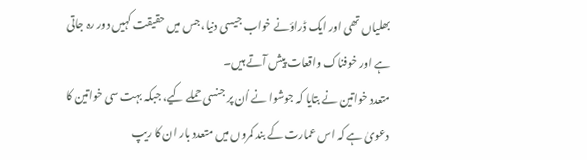بھلیاں تھی اور ایک ڈراؤنے خواب جیسی دنیا، جس میں حقیقت کہیں دور رہ جاتی ہے اور خوفناک واقعات پیش آتے ہیں۔
متعدد خواتین نے بتایا کہ جوشوا نے اُن پر جنسی حملے کیے، جبکہ بہت سی خواتین کا دعویٰ ہے کہ اس عمارت کے بند کمروں میں متعدد بار ان کا ریپ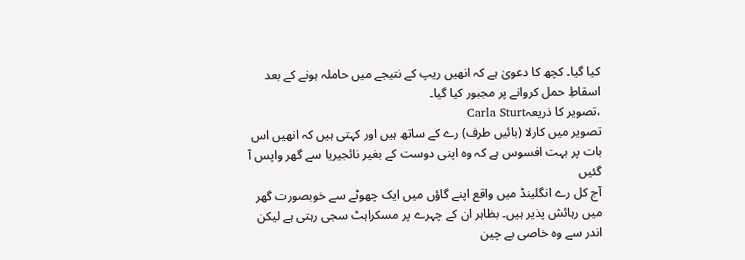کیا گیا۔ کچھ کا دعویٰ ہے کہ انھیں ریپ کے نتیجے میں حاملہ ہونے کے بعد اسقاطِ حمل کروانے پر مجبور کیا گیا۔
،تصویر کا ذریعہCarla Sturt
تصویر میں کارلا (بائیں طرف) رے کے ساتھ ہیں اور کہتی ہیں کہ انھیں اس بات پر بہت افسوس ہے کہ وہ اپنی دوست کے بغیر نائجیریا سے گھر واپس آ گئیں
آج کل رے انگلینڈ میں واقع اپنے گاؤں میں ایک چھوٹے سے خوبصورت گھر میں رہائش پذیر ہیں۔ بظاہر ان کے چہرے پر مسکراہٹ سجی رہتی ہے لیکن اندر سے وہ خاصی بے چین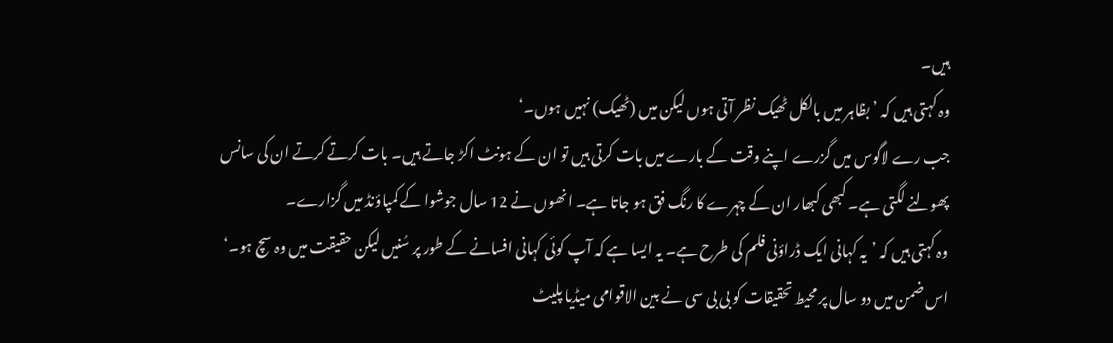ہیں۔
وہ کہتی ہیں کہ ’بظاہر میں بالکل ٹھیک نظر آتی ہوں لیکن میں (ٹھیک) نہیں ہوں۔‘
جب رے لاگوس میں گزرے اپنے وقت کے بارے میں بات کرتی ہیں تو ان کے ہونٹ اکڑ جاتے ہیں۔ بات کرتے کرتے ان کی سانس پھولنے لگتی ہے۔ کبھی کبھار ان کے چہرے کا رنگ فق ہو جاتا ہے۔ انھوں نے 12 سال جوشوا کے کمپاؤنڈ میں گزارے۔
وہ کہتی ہیں کہ ’یہ کہانی ایک ڈراؤنی فلم کی طرح ہے۔ یہ ایسا ہے کہ آپ کوئی کہانی افسانے کے طور پر سُنیں لیکن حقیقت میں وہ سچ ہو۔‘
اس ضمن میں دو سال پر محیط تحقیقات کو بی بی سی نے بین الاقوامی میڈیا پلیٹ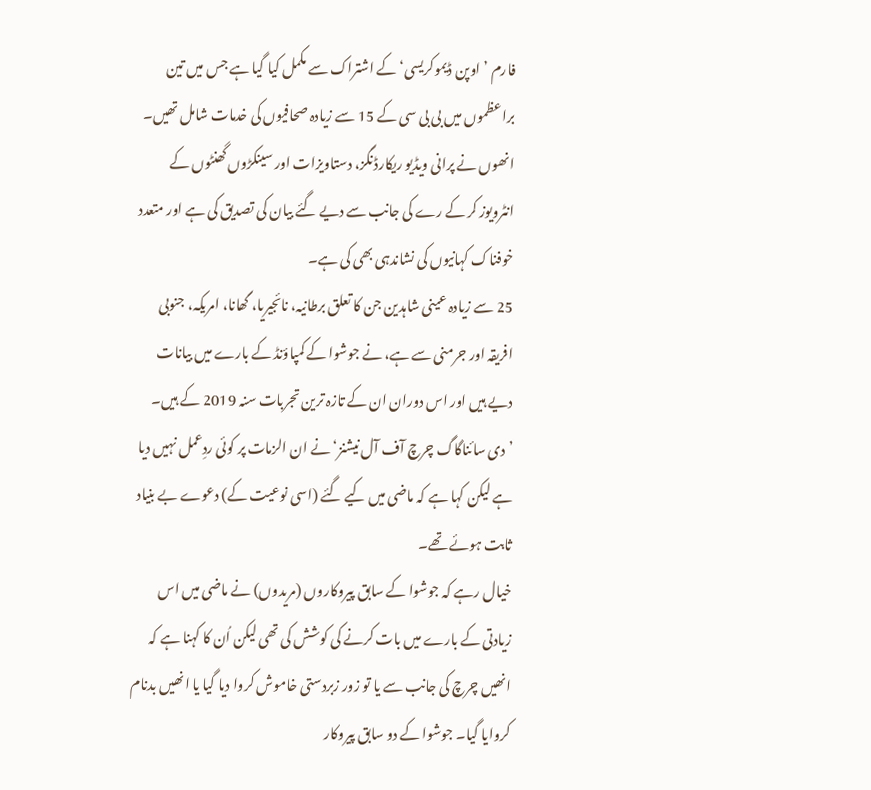فارم ’اوپن ڈیموکریسی‘ کے اشتراک سے مکمل کیا گیا ہے جس میں تین براعظموں میں بی بی سی کے 15 سے زیادہ صحافیوں کی خدمات شامل تھیں۔
انھوں نے پرانی ویڈیو ریکارڈنگز، دستاویزات اور سینکڑوں گھنٹوں کے انٹرویوز کر کے رے کی جانب سے دیے گئے بیان کی تصدیق کی ہے اور متعدد خوفناک کہانیوں کی نشاندہی بھی کی ہے۔
25 سے زیادہ عینی شاہدین جن کا تعلق برطانیہ، نائجیریا، گھانا، امریکہ، جنوبی افریقہ اور جرمنی سے ہے، نے جوشوا کے کمپاؤنڈ کے بارے میں بیانات دیے ہیں اور اس دوران ان کے تازہ ترین تجربات سنہ 2019 کے ہیں۔
’دی سائناگاگ چرچ آف آل نیشنز‘ نے ان الزمات پر کوئی ردِعمل نہیں دیا ہے لیکن کہا ہے کہ ماضی میں کیے گئے (اسی نوعیت کے) دعوے بے بنیاد ثابت ہوئے تھے۔
خیال رہے کہ جوشوا کے سابق پیروکاروں (مریدوں) نے ماضی میں اس زیادتی کے بارے میں بات کرنے کی کوشش کی تھی لیکن اُن کا کہنا ہے کہ انھیں چرچ کی جانب سے یا تو زور زبردستی خاموش کروا دیا گیا یا انھیں بدنام کروایا گیا۔ جوشوا کے دو سابق پیروکار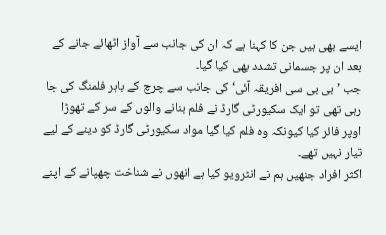ایسے بھی ہیں جن کا کہنا ہے کہ ان کی جانب سے آواز اٹھائے جانے کے بعد ان پر جسمانی تشدد بھی کیا گیا۔
جب ’بی بی سی افریقہ آئی‘ کی جانب سے چرچ کے باہر فلمنگ کی جا رہی تھی تو ایک سکیورٹی گارڈ نے فلم بنانے والوں کے سر کے تھوڑا اوپر فائر کیا کیونکہ وہ فلم کیا گیا مواد سکیورٹی گارڈ کو دینے کے لیے تیار نہیں تھے۔
اکثر افراد جنھیں ہم نے انٹرویو کیا ہے انھوں نے شناخت چھپانے کے اپنے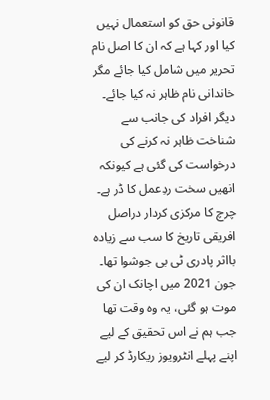قانونی حق کو استعمال نہیں کیا اور کہا ہے کہ ان کا اصل نام تحریر میں شامل کیا جائے مگر خاندانی نام ظاہر نہ کیا جائے۔ دیگر افراد کی جانب سے شناخت ظاہر نہ کرنے کی درخواست کی گئی ہے کیونکہ انھیں سخت ردِعمل کا ڈر ہے۔
چرچ کا مرکزی کردار دراصل افریقی تاریخ کا سب سے زیادہ بااثر پادری ٹی بی جوشوا تھا۔ جون 2021 میں اچانک ان کی موت ہو گئی، یہ وہ وقت تھا جب ہم نے اس تحقیق کے لیے اپنے پہلے انٹرویوز ریکارڈ کر لیے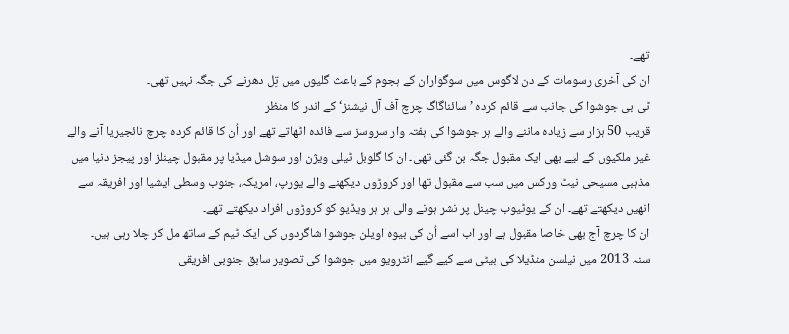تھے۔
ان کی آخری رسومات کے دن لاگوس میں سوگواران کے ہجوم کے باعث گلیوں میں تِل دھرنے کی جگہ نہیں تھی۔
ٹی بی جوشوا کی جانب سے قائم کردہ ’سائناگاگ چرچ آف آل نیشنز‘ کے اندر کا منظر
قریب 50 ہزار سے زیادہ ماننے والے ہر جوشوا کی ہفتہ وار سروسز سے فائدہ اٹھاتے تھے اور اُن کا قائم کردہ چرچ نائجیریا آنے والے غیر ملکیوں کے لیے بھی ایک مقبول جگہ بن گئی تھی۔ ان کا گلوبل ٹیلی ویژن اور سوشل میڈیا پر مقبول چینلز اور پیجز دنیا میں مذہبی مسیحی نیٹ ورکس میں سب سے مقبول تھا اور کروڑوں دیکھنے والے یورپ، امریکہ، جنوب وسطی ایشیا اور افریقہ سے انھیں دیکھتے تھے۔ ان کے یوٹیوب چینل پر نشر ہونے والی ہر ہر ویڈیو کو کروڑوں افراد دیکھتے تھے۔
ان کا چرچ آج بھی خاصا مقبول ہے اور اب اسے اُن کی بیوہ اویلن جوشوا شاگردوں کی ایک ٹیم کے ساتھ مل کر چلا رہی ہیں۔
سنہ 2013 میں نیلسن منڈیلا کی بیٹی سے کیے گیے انٹرویو میں جوشوا کی تصویر سابق جنوبی افریقی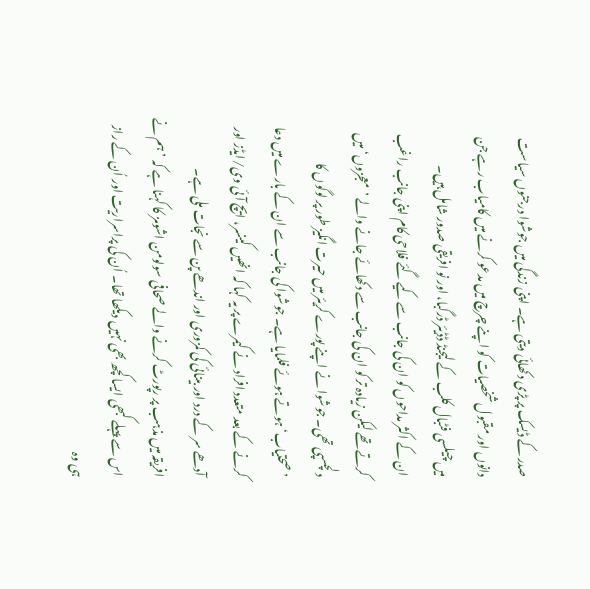صدر کے ڈیسک پر پڑی دکھائی دیتی ہے۔ اپنی زندگی میں جوشوا درجنوں سیاست دانوں اور مقبول شخصیات کو اپنے چرچ میں مدعو کرنے میں کامیاب رہے جن میں چیلسی فٹبال کلب کے لیجنڈ ڈڈیئر ڈرگبا، اور نو افریقی صدور شامل ہیں۔
ان کے اکثر مداحوں کو ان کی جانب سے کیے گئے فلاحی کام اپنی جانب راغب کرتے تھے لیکن زیادہ تر کو ان کی جانب سے دکھائے جانے والے ’معجزوں‘ میں دلچسپی تھی۔ جوشوا نے اپنے پورے کریئر میں حیرت انگیز طور پر لوگوں کا ’صحتیاب‘ ہوتے ہوئے فلمایا ہے۔ جوشوا کی جانب سے ان کے بارے میں دعا کرنے کے بعد متعدد افراد نے کیمرے پر یہ کہا کہ انھیں کینسر، ایچ آئی وی/ایڈز اور آدھے سر کے درد اور بینائی کی کمزوری اور اندھے پن سے نجات ملی ہے۔
افریقہ میں مذہب پر رپورٹ کرنے والے صحافی سولومن اشومز کا کہنا ہے کہ ’ہم نے اس سے پہلے کبھی ایسا کچھ بھی نہیں دیکھا تھا۔ اُن کی پراسراریت اور اُن کے راز ہی وہ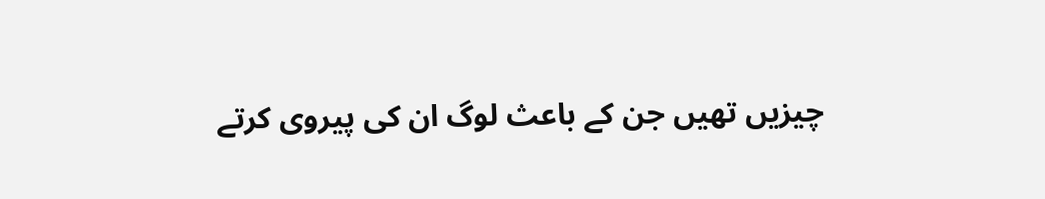چیزیں تھیں جن کے باعث لوگ ان کی پیروی کرتے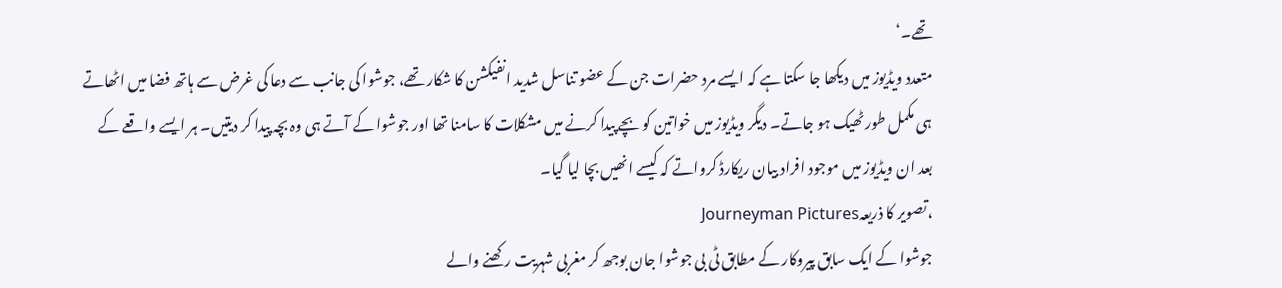تھے۔‘
متعدد ویڈیوز میں دیکھا جا سکتا ہے کہ ایسے مرد حضرات جن کے عضو تناسل شدید انفیکشن کا شکار تھے، جوشوا کی جانب سے دعا کی غرض سے ہاتھ فضا میں اٹھاتے ہی مکمل طور ٹھیک ہو جاتے۔ دیگر ویڈیوز میں خواتین کو بچے پیدا کرنے میں مشکلات کا سامنا تھا اور جوشوا کے آتے ہی وہ بچہ پیدا کر دیتیں۔ ہر ایسے واقعے کے بعد ان ویڈیوز میں موجود افراد بیان ریکارڈ کرواتے کہ کیسے انھیں بچا لیا گیا۔
،تصویر کا ذریعہJourneyman Pictures
جوشوا کے ایک سابق پیروکار کے مطابق ٹی بی جوشوا جان بوجھ کر مغربی شہریت رکھنے والے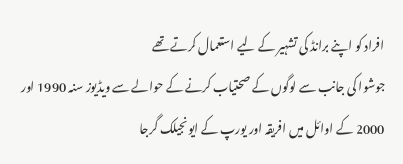افراد کو اپنے برانڈ کی تشہیر کے لیے استعمال کرتے تھے
جوشوا کی جانب سے لوگوں کے صحتیاب کرنے کے حوالے سے ویڈیوز سنہ 1990 اور 2000 کے اوائل میں افریقہ اور یورپ کے ایونجیلک گرجا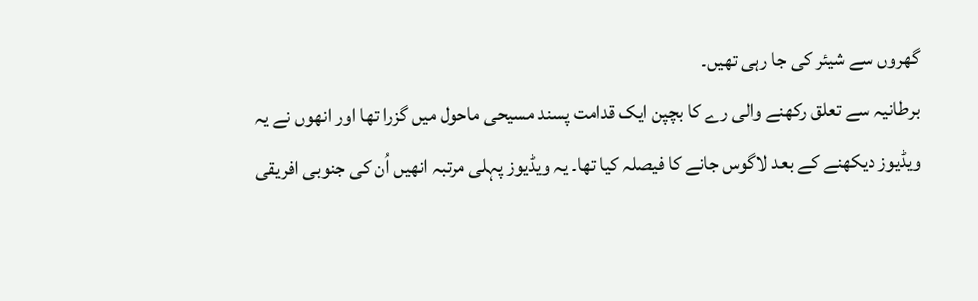گھروں سے شیئر کی جا رہی تھیں۔
برطانیہ سے تعلق رکھنے والی رے کا بچپن ایک قدامت پسند مسیحی ماحول میں گزرا تھا اور انھوں نے یہ ویڈیوز دیکھنے کے بعد لاگوس جانے کا فیصلہ کیا تھا۔ یہ ویڈیوز پہلی مرتبہ انھیں اُن کی جنوبی افریقی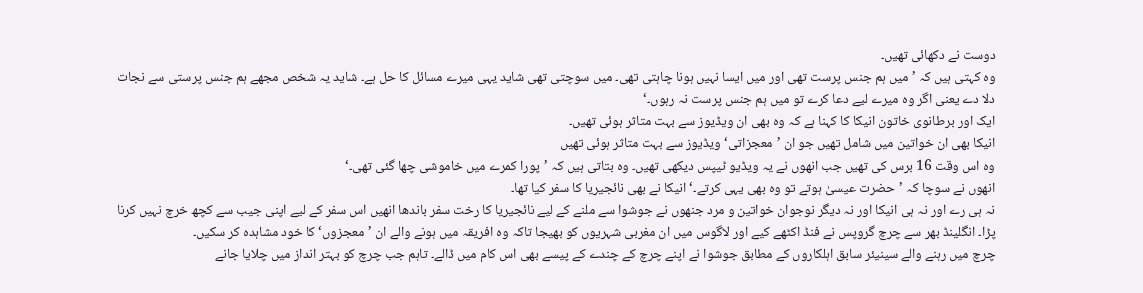دوست نے دکھائی تھیں۔
وہ کہتی ہیں کہ ’میں ہم جنس پرست تھی اور میں ایسا نہیں ہونا چاہتی تھی۔ میں سوچتی تھی شاید یہی میرے مسائل کا حل ہے۔ شاید یہ شخص مجھے ہم جنس پرستی سے نجات دلا دے یعنی اگر وہ میرے لیے دعا کرے تو میں ہم جنس پرست نہ رہوں۔‘
ایک اور برطانوی خاتون انیکا کا کہنا ہے کہ وہ بھی ان ویڈیوز سے بہت متاثر ہوئی تھیں۔
انیکا بھی ان خواتین میں شامل تھیں جو ان ’معجزاتی‘ ویڈیوز سے بہت متاثر ہوئی تھیں
وہ اس وقت 16 برس کی تھیں جب انھوں نے یہ ویڈیو ٹیپس دیکھی تھیں۔ وہ بتاتی ہیں کہ ’پورا کمرے میں خاموشی چھا گئی تھی۔‘
انھوں نے سوچا کہ ’حضرت عیسیٰ ہوتے تو وہ بھی یہی کرتے۔‘ انیکا نے بھی نائجیریا کا سفر کیا تھا۔
نہ ہی رے اور نہ ہی انیکا اور نہ دیگر نوجوان خواتین و مرد جنھوں نے جوشوا سے ملنے کے لیے نائجیریا کا رخت سفر باندھا انھیں اس سفر کے لیے اپنی جیب سے کچھ خرچ نہیں کرنا پڑا۔ انگلینڈ بھر سے چرچ گروپس نے فنڈ اکٹھے کیے اور لاگوس میں ان مغربی شہریوں کو بھیجا تاکہ وہ افریقہ میں ہونے والے ان ’معجزوں‘ کا خود مشاہدہ کر سکیں۔
چرچ میں رہنے والے سینیئر سابق اہلکاروں کے مطابق جوشوا نے اپنے چرچ کے چندے کے پیسے بھی اس کام میں ڈالے۔ تاہم جب چرچ کو بہتر انداز میں چلایا جانے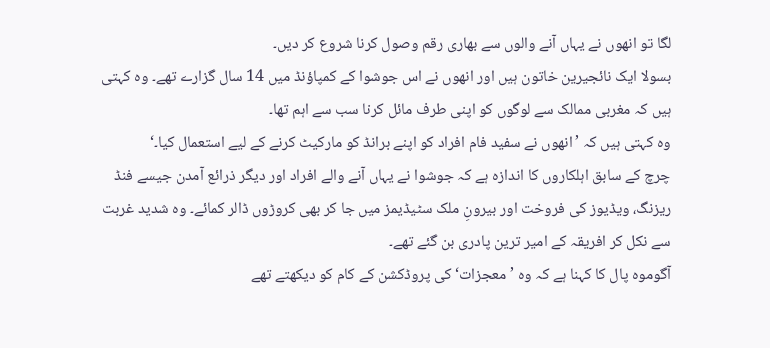لگا تو انھوں نے یہاں آنے والوں سے بھاری رقم وصول کرنا شروع کر دیں۔
بسولا ایک نائجیرین خاتون ہیں اور انھوں نے اس جوشوا کے کمپاؤنڈ میں 14 سال گزارے تھے۔ وہ کہتی ہیں کہ مغربی ممالک سے لوگوں کو اپنی طرف مائل کرنا سب سے اہم تھا۔
وہ کہتی ہیں کہ ’انھوں نے سفید فام افراد کو اپنے برانڈ کو مارکیٹ کرنے کے لیے استعمال کیا۔‘
چرچ کے سابق اہلکاروں کا اندازہ ہے کہ جوشوا نے یہاں آنے والے افراد اور دیگر ذرائع آمدن جیسے فنڈ ریزنگ، ویڈیوز کی فروخت اور بیرونِ ملک سٹیڈیمز میں جا کر بھی کروڑوں ڈالر کمائے۔ وہ شدید غربت سے نکل کر افریقہ کے امیر ترین پادری بن گئے تھے۔
آگوموہ پال کا کہنا ہے کہ وہ ’معجزات‘ کی پروڈکشن کے کام کو دیکھتے تھے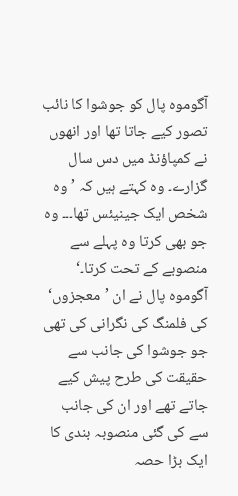آگوموہ پال کو جوشوا کا نائب تصور کیے جاتا تھا اور انھوں نے کمپاؤنڈ میں دس سال گزارے۔ وہ کہتے ہیں کہ ’وہ شخص ایک جینیئس تھا۔۔۔ وہ جو بھی کرتا وہ پہلے سے منصوبے کے تحت کرتا۔‘
آگوموہ پال نے ان ’معجزوں‘ کی فلمنگ کی نگرانی کی تھی جو جوشوا کی جانب سے حقیقت کی طرح پیش کیے جاتے تھے اور ان کی جانب سے کی گئی منصوبہ بندی کا ایک بڑا حصہ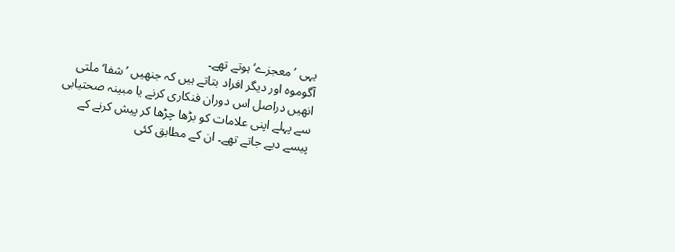یہی ’معجزے‘ ہوتے تھے۔
آگوموہ اور دیگر افراد بتاتے ہیں کہ جنھیں ’شفا‘ ملتی انھیں دراصل اس دوران فنکاری کرنے یا مبینہ صحتیابی سے پہلے اپنی علامات کو بڑھا چڑھا کر پیش کرنے کے پیسے دیے جاتے تھے۔ ان کے مطابق کئی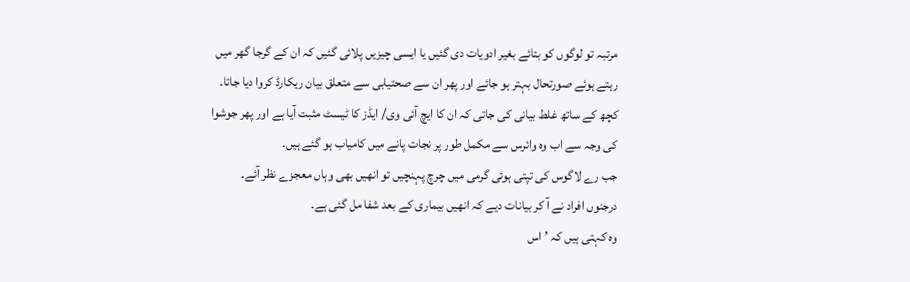مرتبہ تو لوگوں کو بتائے بغیر ادویات دی گئیں یا ایسی چیزیں پلائی گئیں کہ ان کے گرجا گھر میں رہتے ہوئے صورتحال بہتر ہو جائے اور پھر ان سے صحتیابی سے متعلق بیان ریکارڈ کروا دیا جاتا۔ کچھ کے ساتھ غلط بیانی کی جاتی کہ ان کا ایچ آئی وی/ ایڈز کا ٹیسٹ مثبت آیا ہے اور پھر جوشوا کی وجہ سے اب وہ وائرس سے مکمل طور پر نجات پانے میں کامیاب ہو گئے ہیں۔
جب رے لاگوس کی تپتی ہوئی گرمی میں چرچ پہنچیں تو انھیں بھی وہاں معجزے نظر آئے۔ درجنوں افراد نے آ کر بیانات دیے کہ انھیں بیماری کے بعد شفا مل گئی ہے۔
وہ کہتی ہیں کہ ’اس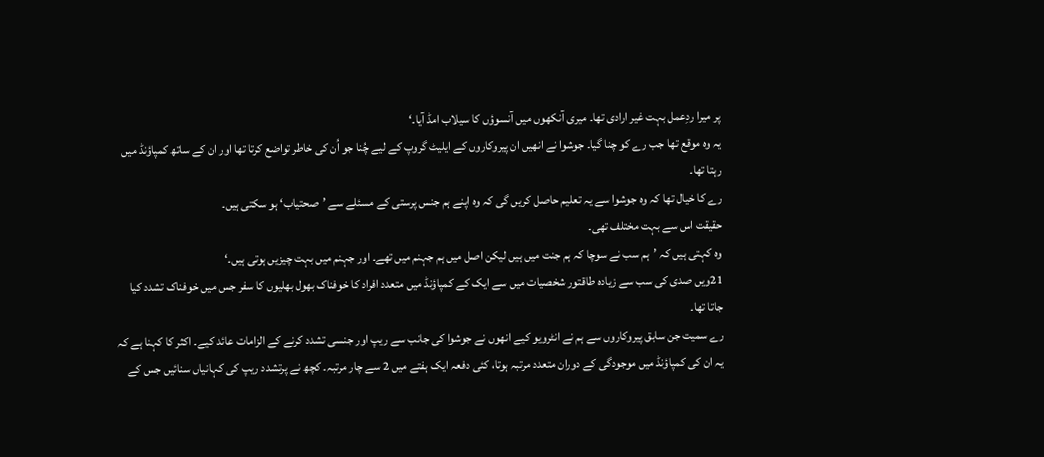پر میرا ردِعمل بہت غیر ارادی تھا۔ میری آنکھوں میں آنسوؤں کا سیلاب امڈ آیا۔‘
یہ وہ موقع تھا جب رے کو چنا گیا۔ جوشوا نے انھیں ان پیروکاروں کے ایلیٹ گروپ کے لیے چُنا جو اُن کی خاطر تواضع کرتا تھا اور ان کے ساتھ کمپاؤنڈ میں رہتا تھا۔
رے کا خیال تھا کہ وہ جوشوا سے یہ تعلیم حاصل کریں گی کہ وہ اپنے ہم جنس پرستی کے مسئلے سے ’صحتیاب‘ ہو سکتی ہیں۔
حقیقت اس سے بہت مختلف تھی۔
وہ کہتی ہیں کہ ’ہم سب نے سوچا کہ ہم جنت میں ہیں لیکن اصل میں ہم جہنم میں تھے۔ اور جہنم میں بہت چیزیں ہوتی ہیں۔‘
21ویں صدی کی سب سے زیادہ طاقتور شخصیات میں سے ایک کے کمپاؤنڈ میں متعدد افراد کا خوفناک بھول بھلیوں کا سفر جس میں خوفناک تشدد کیا جاتا تھا۔
رے سمیت جن سابق پیروکاروں سے ہم نے انٹرویو کیے انھوں نے جوشوا کی جانب سے ریپ اور جنسی تشدد کرنے کے الزامات عائد کیے۔ اکثر کا کہنا ہے کہ یہ ان کی کمپاؤنڈ میں موجودگی کے دوران متعدد مرتبہ ہوتا، کئی دفعہ ایک ہفتے میں 2 سے چار مرتبہ۔ کچھ نے پرتشدد ریپ کی کہانیاں سنائیں جس کے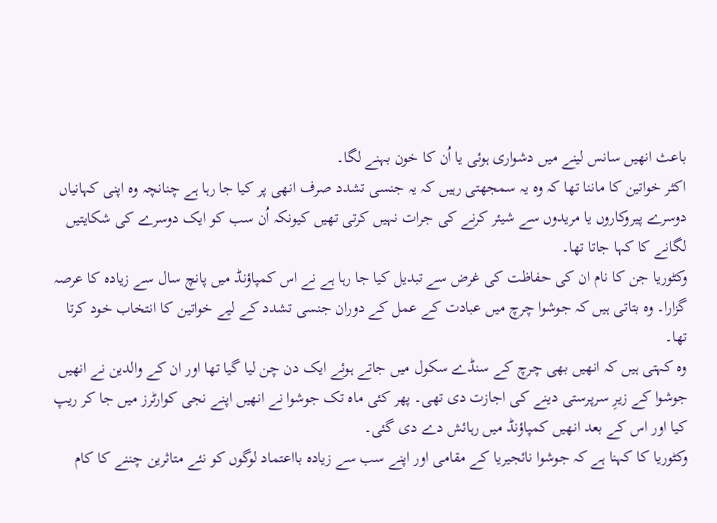باعث انھیں سانس لینے میں دشواری ہوئی یا اُن کا خون بہنے لگا۔
اکثر خواتین کا ماننا تھا کہ وہ یہ سمجھتی رہیں کہ یہ جنسی تشدد صرف انھی پر کیا جا رہا ہے چنانچہ وہ اپنی کہانیاں دوسرے پیروکاروں یا مریدوں سے شیئر کرنے کی جرات نہیں کرتی تھیں کیونکہ اُن سب کو ایک دوسرے کی شکایتیں لگانے کا کہا جاتا تھا۔
وکٹوریا جن کا نام ان کی حفاظت کی غرض سے تبدیل کیا جا رہا ہے نے اس کمپاؤنڈ میں پانچ سال سے زیادہ کا عرصہ گزارا۔ وہ بتاتی ہیں کہ جوشوا چرچ میں عبادت کے عمل کے دوران جنسی تشدد کے لیے خواتین کا انتخاب خود کرتا تھا۔
وہ کہتی ہیں کہ انھیں بھی چرچ کے سنڈے سکول میں جاتے ہوئے ایک دن چن لیا گیا تھا اور ان کے والدین نے انھیں جوشوا کے زیرِ سرپرستی دینے کی اجازت دی تھی۔ پھر کئی ماہ تک جوشوا نے انھیں اپنے نجی کوارٹرز میں جا کر ریپ کیا اور اس کے بعد انھیں کمپاؤنڈ میں رہائش دے دی گئی۔
وکٹوریا کا کہنا ہے کہ جوشوا نائجیریا کے مقامی اور اپنے سب سے زیادہ بااعتماد لوگوں کو نئے متاثرین چننے کا کام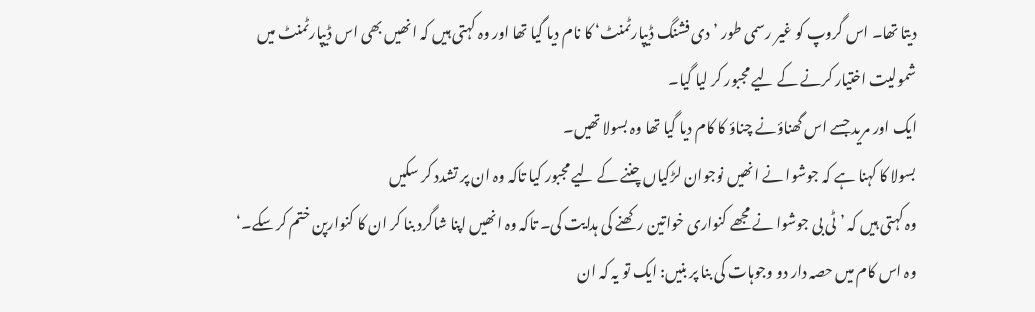دیتا تھا۔ اس گروپ کو غیر رسمی طور ’دی فشنگ ڈیپارٹمنٹ‘ کا نام دیا گیا تھا اور وہ کہتی ہیں کہ انھیں بھی اس ڈیپارٹمنٹ میں شمولیت اختیار کرنے کے لیے مجبور کر لیا گیا۔
ایک اور مرید جسے اس گھناؤنے چناؤ کا کام دیا گیا تھا وہ بسولا تھیں۔
بسولا کا کہنا ہے کہ جوشوا نے انھیں نوجوان لڑکیاں چننے کے لیے مجبور کیا تاکہ وہ ان پر تشدد کر سکیں
وہ کہتی ہیں کہ ’ٹی بی جوشوا نے مجھے کنواری خواتین رکھنے کی ہدایت کی۔ تاکہ وہ انھیں اپنا شاگرد بنا کر ان کا کنوارپن ختم کر سکے۔‘
وہ اس کام میں حصہ دار دو وجوہات کی بنا پر بنیں: ایک تو یہ کہ ان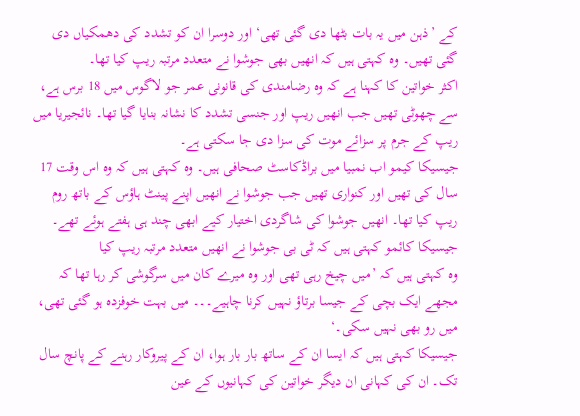کے ’ذہن میں یہ بات بٹھا دی گئی تھی‘ اور دوسرا ان کو تشدد کی دھمکیاں دی گئی تھیں۔ وہ کہتی ہیں کہ انھیں بھی جوشوا نے متعدد مرتبہ ریپ کیا تھا۔
اکثر خواتین کا کہنا ہے کہ وہ رضامندی کی قانونی عمر جو لاگوس میں 18 برس ہے، سے چھوٹی تھیں جب انھیں ریپ اور جنسی تشدد کا نشانہ بنایا گیا تھا۔ نائجیریا میں ریپ کے جرم پر سزائے موت کی سزا دی جا سکتی ہے۔
جیسیکا کیمو اب نمبیا میں براڈکاسٹ صحافی ہیں۔ وہ کہتی ہیں کہ وہ اس وقت 17 سال کی تھیں اور کنواری تھیں جب جوشوا نے انھیں اپنے پینٹ ہاؤس کے باتھ روم ریپ کیا تھا۔ انھیں جوشوا کی شاگردی اختیار کیے ابھی چند ہی ہفتے ہوئے تھے۔
جیسیکا کائمو کہتی ہیں کہ ٹی بی جوشوا نے انھیں متعدد مرتبہ ریپ کیا
وہ کہتی ہیں کہ ’میں چیخ رہی تھی اور وہ میرے کان میں سرگوشی کر رہا تھا کہ مجھے ایک بچی کے جیسا برتاؤ نہیں کرنا چاہیے۔۔۔ میں بہت خوفزدہ ہو گئی تھی، میں رو بھی نہیں سکی۔‘
جیسیکا کہتی ہیں کہ ایسا ان کے ساتھ بار بار ہوا، ان کے پیروکار رہنے کے پانچ سال تک۔ ان کی کہانی ان دیگر خواتین کی کہانیوں کے عین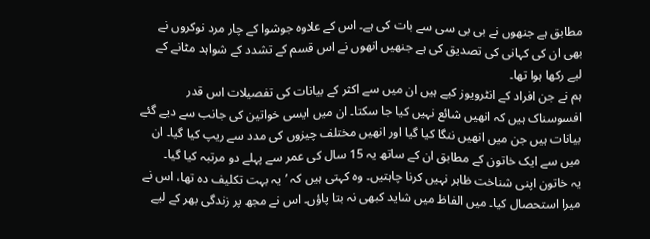مطابق ہے جنھوں نے بی بی سی سے بات کی ہے۔ اس کے علاوہ جوشوا کے چار مرد نوکروں نے بھی ان کی کہانی کی تصدیق کی ہے جنھیں انھوں نے اس قسم کے تشدد کے شواہد مٹانے کے لیے رکھا ہوا تھا۔
ہم نے جن افراد کے انٹرویوز کیے ہیں ان میں سے اکثر کے بیانات کی تفصیلات اس قدر افسوسناک ہیں کہ انھیں شائع نہیں کیا جا سکتا۔ ان میں ایسی خواتین کی جانب سے دیے گئے بیانات ہیں جن میں انھیں ننگا کیا گیا اور انھیں مختلف چیزوں کی مدد سے ریپ کیا گیا۔ ان میں سے ایک خاتون کے مطابق ان کے ساتھ یہ 15 سال کی عمر سے پہلے دو مرتبہ کیا گیا۔
یہ خاتون اپنی شناخت ظاہر نہیں کرنا چاہتیں۔ وہ کہتی ہیں کہ ’یہ بہت تکلیف دہ تھا، اس نے میرا استحصال کیا۔ میں الفاظ میں شاید کبھی نہ بتا پاؤں۔ اس نے مجھ پر زندگی بھر کے لیے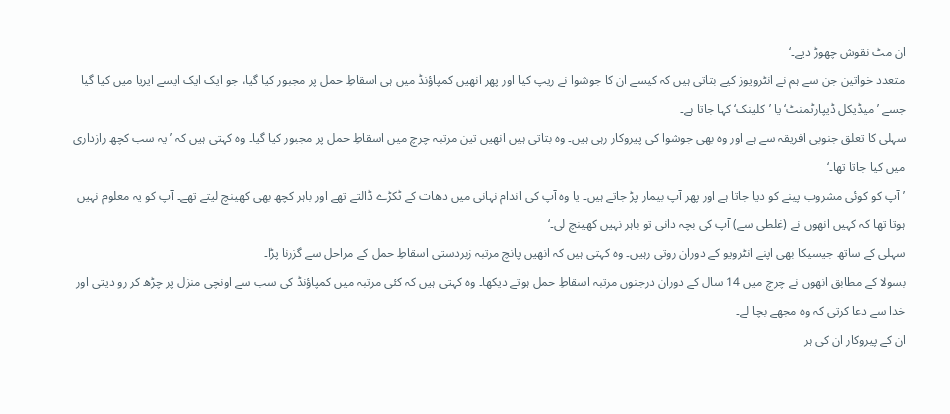ان مٹ نقوش چھوڑ دیے۔‘
متعدد خواتین جن سے ہم نے انٹرویوز کیے بتاتی ہیں کہ کیسے ان کا جوشوا نے ریپ کیا اور پھر انھیں کمپاؤنڈ میں ہی اسقاطِ حمل پر مجبور کیا گیا، جو ایک ایک ایسے ایریا میں کیا گیا جسے ’میڈیکل ڈیپارٹمنٹ‘ یا ’کلینک‘ کہا جاتا ہے۔
سہلی کا تعلق جنوبی افریقہ سے ہے اور وہ بھی جوشوا کی پیروکار رہی ہیں۔ وہ بتاتی ہیں انھیں تین مرتبہ چرچ میں اسقاطِ حمل پر مجبور کیا گیا۔ وہ کہتی ہیں کہ ’یہ سب کچھ رازداری میں کیا جاتا تھا۔‘
’آپ کو کوئی مشروب پینے کو دیا جاتا ہے اور پھر آپ بیمار پڑ جاتے ہیں۔ یا وہ آپ کی اندام نہانی میں دھات کے ٹکڑے ڈالتے تھے اور باہر کچھ بھی کھینچ لیتے تھے۔ آپ کو یہ معلوم نہیں ہوتا تھا کہ کہیں انھوں نے (غلطی سے) آپ کی بچہ دانی تو باہر نہیں کھینچ لی۔‘
سہلی کے ساتھ جیسیکا بھی اپنے انٹرویو کے دوران روتی رہیں۔ وہ کہتی ہیں کہ انھیں پانچ مرتبہ زبردستی اسقاطِ حمل کے مراحل سے گزرنا پڑا۔
بسولا کے مطابق انھوں نے چرچ میں 14 سال کے دوران درجنوں مرتبہ اسقاطِ حمل ہوتے دیکھا۔ وہ کہتی ہیں کہ کئی مرتبہ میں کمپاؤنڈ کی سب سے اونچی منزل پر چڑھ کر رو دیتی اور خدا سے دعا کرتی کہ وہ مجھے بچا لے۔
ان کے پیروکار ان کی ہر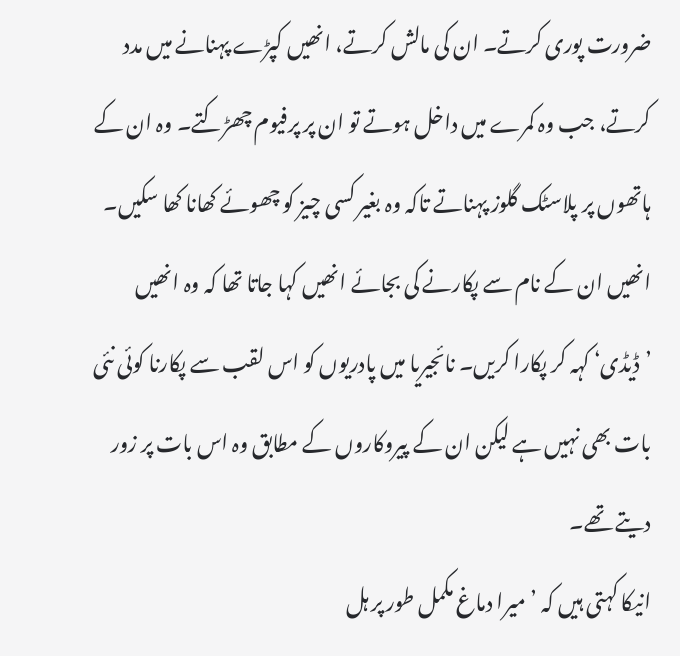ضرورت پوری کرتے۔ ان کی مالش کرتے، انھیں کپڑے پہنانے میں مدد کرتے، جب وہ کمرے میں داخل ہوتے تو ان پر پرفیوم چھڑکتے۔ وہ ان کے ہاتھوں پر پلاسٹک گلوز پہناتے تاکہ وہ بغیر کسی چیز کو چھوئے کھانا کھا سکیں۔
انھیں ان کے نام سے پکارنے کی بجائے انھیں کہا جاتا تھا کہ وہ انھیں ’ڈیڈی‘ کہہ کر پکارا کریں۔ نائجیریا میں پادریوں کو اس لقب سے پکارنا کوئی نئی بات بھی نہیں ہے لیکن ان کے پیروکاروں کے مطابق وہ اس بات پر زور دیتے تھے۔
انیکا کہتی ہیں کہ ’میرا دماغ مکمل طور پر ہل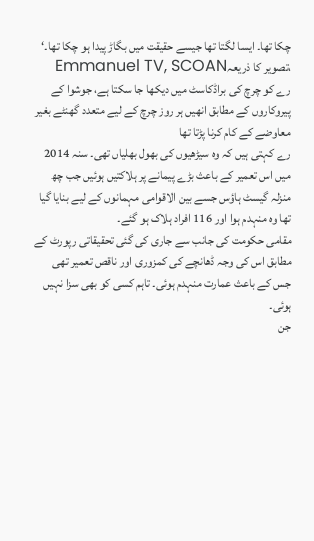چکا تھا۔ ایسا لگتا تھا جیسے حقیقت میں بگاڑ پیدا ہو چکا تھا۔‘
،تصویر کا ذریعہEmmanuel TV, SCOAN
رے کو چرچ کی براڈکاسٹ میں دیکھا جا سکتا ہے، جوشوا کے پیروکاروں کے مطابق انھیں ہر روز چرچ کے لیے متعدد گھنٹے بغیر معاوضے کے کام کرنا پڑتا تھا
رے کہتی ہیں کہ وہ سیڑھیوں کی بھول بھلیاں تھی۔ سنہ 2014 میں اس تعمیر کے باعث بڑے پیمانے پر ہلاکتیں ہوئیں جب چھ منزلہ گیسٹ ہاؤس جسے بین الاقوامی مہمانوں کے لیے بنایا گیا تھا وہ منہدم ہوا اور 116 افراد ہلاک ہو گئے۔
مقامی حکومت کی جانب سے جاری کی گئی تحقیقاتی رپورٹ کے مطابق اس کی وجہ ڈھانچے کی کمزوری اور ناقص تعمیر تھی جس کے باعث عمارت منہدم ہوئی۔ تاہم کسی کو بھی سزا نہیں ہوئی۔
جن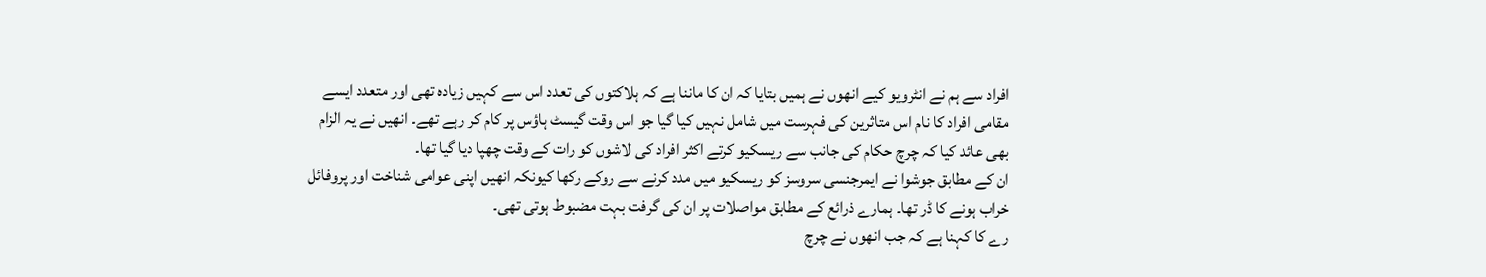افراد سے ہم نے انٹرویو کیے انھوں نے ہمیں بتایا کہ ان کا ماننا ہے کہ ہلاکتوں کی تعدد اس سے کہیں زیادہ تھی اور متعدد ایسے مقامی افراد کا نام اس متاثرین کی فہرست میں شامل نہیں کیا گیا جو اس وقت گیسٹ ہاؤس پر کام کر رہے تھے۔ انھیں نے یہ الزام بھی عائد کیا کہ چرچ حکام کی جانب سے ریسکیو کرتے اکثر افراد کی لاشوں کو رات کے وقت چھپا دیا گیا تھا۔
ان کے مطابق جوشوا نے ایمرجنسی سروسز کو ریسکیو میں مدد کرنے سے روکے رکھا کیونکہ انھیں اپنی عوامی شناخت اور پروفائل خراب ہونے کا ڈر تھا۔ ہمارے ذرائع کے مطابق مواصلات پر ان کی گرفت بہت مضبوط ہوتی تھی۔
رے کا کہنا ہے کہ جب انھوں نے چرچ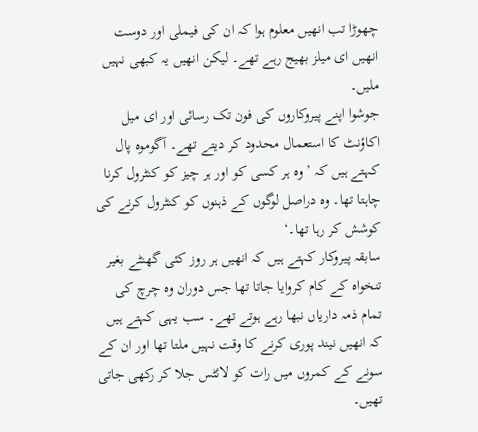چھوڑا تب انھیں معلوم ہوا کہ ان کی فیملی اور دوست انھیں ای میلز بھیج رہے تھے۔ لیکن انھیں یہ کبھی نہیں ملیں۔
جوشوا اپنے پیروکاروں کی فون تک رسائی اور ای میل اکاؤنٹ کا استعمال محدود کر دیتے تھے۔ آگوموہ پال کہتے ہیں کہ ’وہ ہر کسی کو اور ہر چیز کو کنٹرول کرنا چاہتا تھا۔ وہ دراصل لوگوں کے ذہنوں کو کنٹرول کرنے کی کوشش کر رہا تھا۔‘
سابقہ پیروکار کہتے ہیں کہ انھیں ہر روز کئی گھنٹے بغیر تنخواہ کے کام کروایا جاتا تھا جس دوران وہ چرچ کی تمام ذمہ داریاں نبھا رہے ہوتے تھے۔ سب یہی کہتے ہیں کہ انھیں نیند پوری کرنے کا وقت نہیں ملتا تھا اور ان کے سونے کے کمروں میں رات کو لائٹس جلا کر رکھی جاتی تھیں۔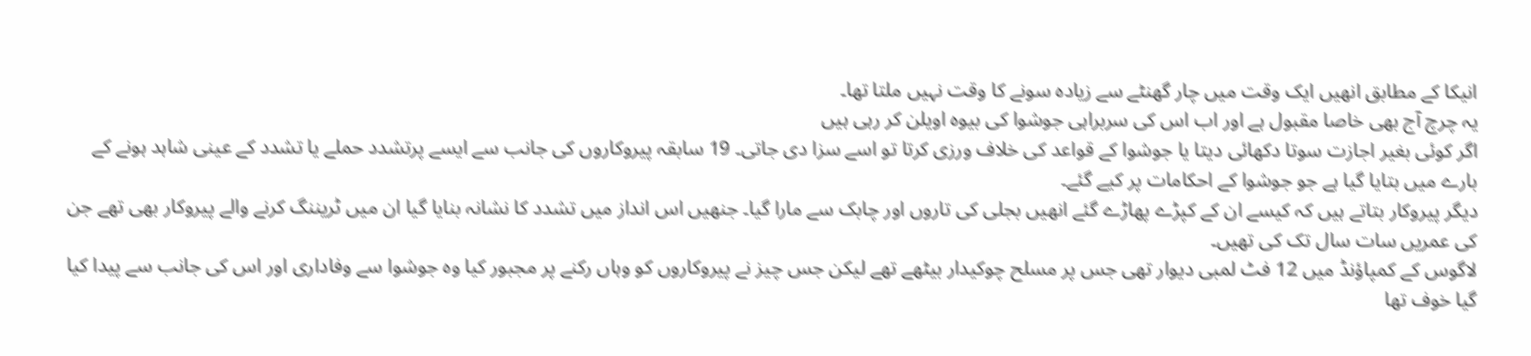انیکا کے مطابق انھیں ایک وقت میں چار گھنٹے سے زیادہ سونے کا وقت نہیں ملتا تھا۔
یہ چرچ آج بھی خاصا مقبول ہے اور اب اس کی سربراہی جوشوا کی بیوہ اویلن کر رہی ہیں
اگر کوئی بغیر اجازت سوتا دکھائی دیتا یا جوشوا کے قواعد کی خلاف ورزی کرتا تو اسے سزا دی جاتی۔ 19 سابقہ پیروکاروں کی جانب سے ایسے پرتشدد حملے یا تشدد کے عینی شاہد ہونے کے بارے میں بتایا گیا ہے جو جوشوا کے احکامات پر کیے گئے۔
دیگر پیروکار بتاتے ہیں کہ کیسے ان کے کپڑے پھاڑے گئے انھیں بجلی کی تاروں اور چابک سے مارا گیا۔ جنھیں اس انداز میں تشدد کا نشانہ بنایا گیا ان میں ٹریننگ کرنے والے پیروکار بھی تھے جن کی عمریں سات سال تک کی تھیں۔
لاگوس کے کمپاؤنڈ میں 12 فٹ لمبی دیوار تھی جس پر مسلح چوکیدار بیٹھے تھے لیکن جس چیز نے پیروکاروں کو وہاں رکنے پر مجبور کیا وہ جوشوا سے وفاداری اور اس کی جانب سے پیدا کیا گیا خوف تھا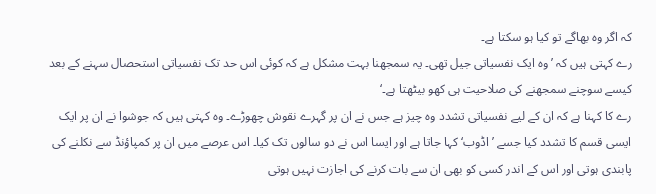کہ اگر وہ بھاگے تو کیا ہو سکتا ہے۔
رے کہتی ہیں کہ ’وہ ایک نفسیاتی جیل تھی۔ یہ سمجھنا بہت مشکل ہے کہ کوئی اس حد تک نفسیاتی استحصال سہنے کے بعد کیسے سوچنے سمجھنے کی صلاحیت ہی کھو بیٹھتا ہے۔‘
رے کا کہنا ہے کہ ان کے لیے نفسیاتی تشدد وہ چیز ہے جس نے ان پر گہرے نقوش چھوڑے۔ وہ کہتی ہیں کہ جوشوا نے ان پر ایک ایسی قسم کا تشدد کیا جسے ’اڈوب‘ کہا جاتا ہے اور ایسا اس نے دو سالوں تک کیا۔ اس عرصے میں ان پر کمپاؤنڈ سے نکلنے کی پابندی ہوتی اور اس کے اندر کسی کو بھی ان سے بات کرنے کی اجازت نہیں ہوتی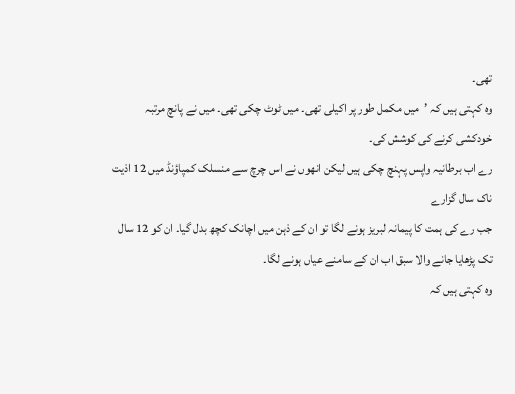تھی۔
وہ کہتی ہیں کہ ’میں مکمل طور پر اکیلی تھی۔ میں ٹوٹ چکی تھی۔ میں نے پانچ مرتبہ خودکشی کرنے کی کوشش کی۔
رے اب برطانیہ واپس پہنچ چکی ہیں لیکن انھوں نے اس چرچ سے منسلک کمپاؤنڈ میں 12 اذیت ناک سال گزارے
جب رے کی ہمت کا پیمانہ لبریز ہونے لگا تو ان کے ذہن میں اچانک کچھ بدل گیا۔ ان کو 12 سال تک پڑھایا جانے والا سبق اب ان کے سامنے عیاں ہونے لگا۔
وہ کہتی ہیں کہ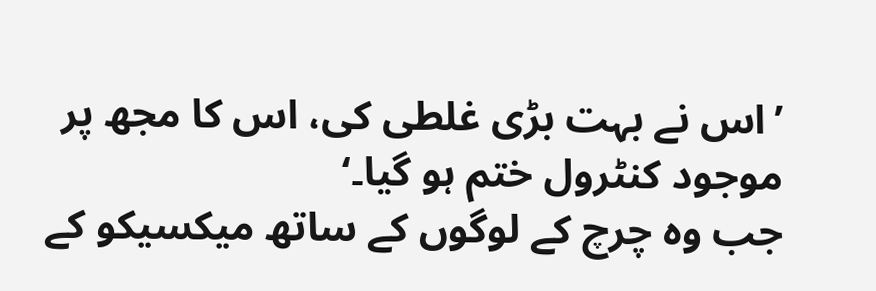’اس نے بہت بڑی غلطی کی، اس کا مجھ پر موجود کنٹرول ختم ہو گیا۔‘
جب وہ چرچ کے لوگوں کے ساتھ میکسیکو کے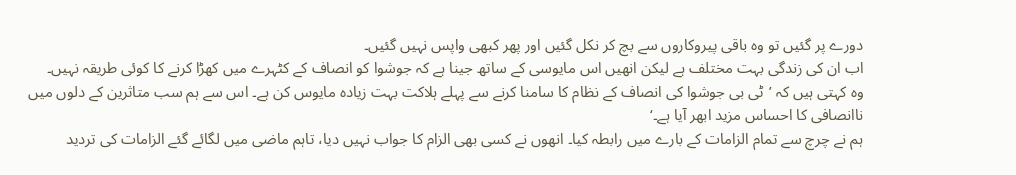دورے پر گئیں تو وہ باقی پیروکاروں سے بچ کر نکل گئیں اور پھر کبھی واپس نہیں گئیں۔
اب ان کی زندگی بہت مختلف ہے لیکن انھیں اس مایوسی کے ساتھ جینا ہے کہ جوشوا کو انصاف کے کٹہرے میں کھڑا کرنے کا کوئی طریقہ نہیں۔
وہ کہتی ہیں کہ ’ٹی بی جوشوا کی انصاف کے نظام کا سامنا کرنے سے پہلے ہلاکت بہت زیادہ مایوس کن ہے۔ اس سے ہم سب متاثرین کے دلوں میں ناانصافی کا احساس مزید ابھر آیا ہے۔‘
ہم نے چرچ سے تمام الزامات کے بارے میں رابطہ کیا۔ انھوں نے کسی بھی الزام کا جواب نہیں دیا، تاہم ماضی میں لگائے گئے الزامات کی تردید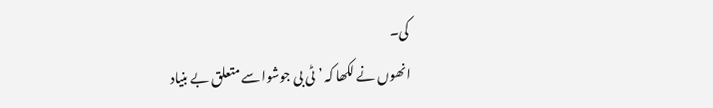کی۔
انھوں نے لکھا کہ ’ٹی بی جوشوا سے متعلق بے بنیاد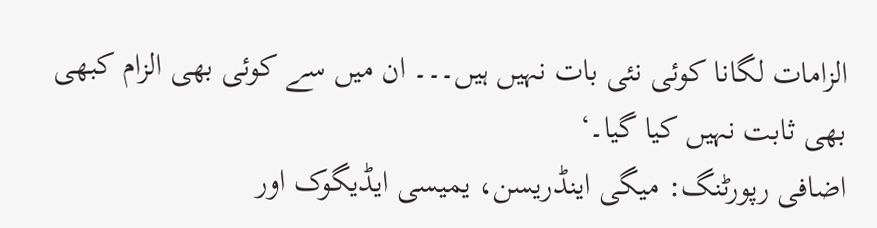الزامات لگانا کوئی نئی بات نہیں ہیں۔۔۔ ان میں سے کوئی بھی الزام کبھی بھی ثابت نہیں کیا گیا۔‘
اضافی رپورٹنگ: میگی اینڈریسن، یمیسی ایڈیگوک اور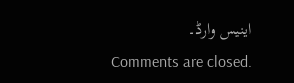اینیس وارڈ۔
Comments are closed.